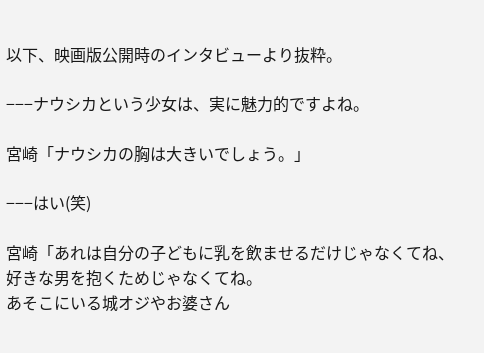以下、映画版公開時のインタビューより抜粋。

−−−ナウシカという少女は、実に魅力的ですよね。

宮崎「ナウシカの胸は大きいでしょう。」

−−−はい(笑)

宮崎「あれは自分の子どもに乳を飲ませるだけじゃなくてね、好きな男を抱くためじゃなくてね。
あそこにいる城オジやお婆さん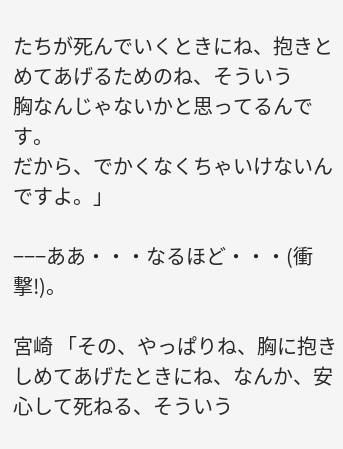たちが死んでいくときにね、抱きとめてあげるためのね、そういう
胸なんじゃないかと思ってるんです。
だから、でかくなくちゃいけないんですよ。」

−−−ああ・・・なるほど・・・(衝撃!)。

宮崎 「その、やっぱりね、胸に抱きしめてあげたときにね、なんか、安心して死ねる、そういう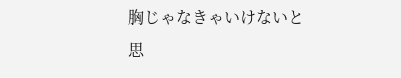胸じゃなきゃいけないと思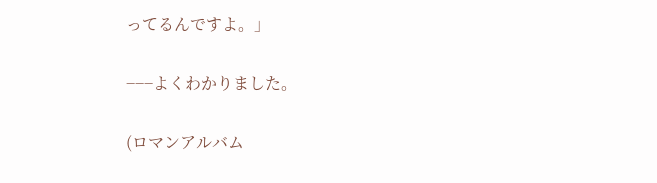ってるんですよ。」

−−−よくわかりました。

(ロマンアルバム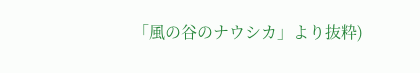「風の谷のナウシカ」より抜粋)